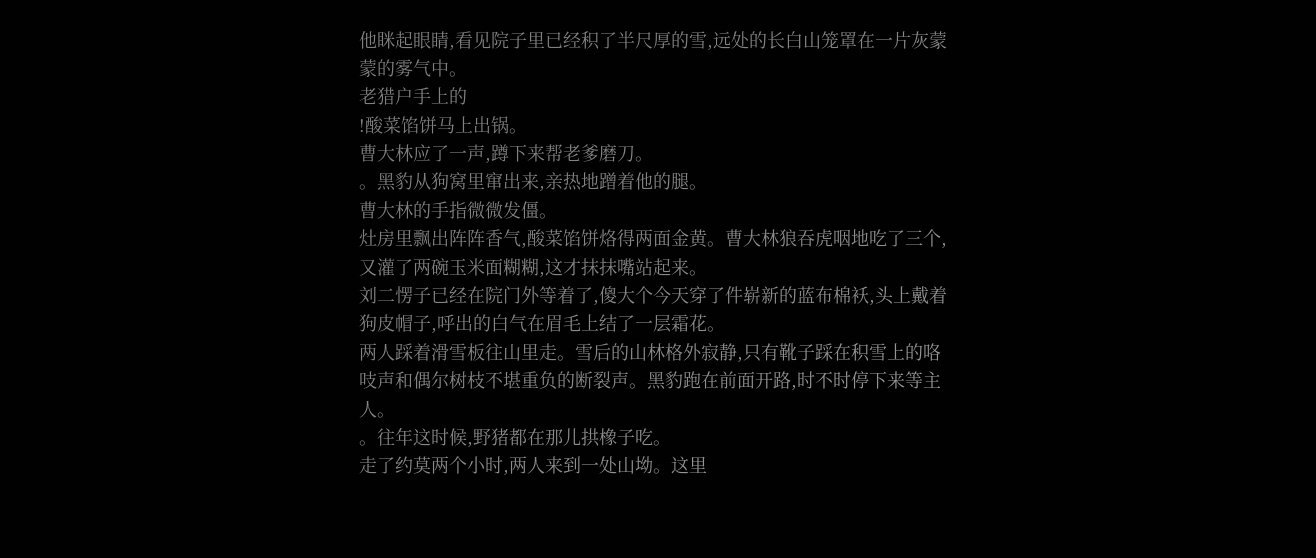他眯起眼睛,看见院子里已经积了半尺厚的雪,远处的长白山笼罩在一片灰蒙蒙的雾气中。
老猎户手上的
!酸菜馅饼马上出锅。
曹大林应了一声,蹲下来帮老爹磨刀。
。黑豹从狗窝里窜出来,亲热地蹭着他的腿。
曹大林的手指微微发僵。
灶房里飘出阵阵香气,酸菜馅饼烙得两面金黄。曹大林狼吞虎咽地吃了三个,又灌了两碗玉米面糊糊,这才抹抹嘴站起来。
刘二愣子已经在院门外等着了,傻大个今天穿了件崭新的蓝布棉袄,头上戴着狗皮帽子,呼出的白气在眉毛上结了一层霜花。
两人踩着滑雪板往山里走。雪后的山林格外寂静,只有靴子踩在积雪上的咯吱声和偶尔树枝不堪重负的断裂声。黑豹跑在前面开路,时不时停下来等主人。
。往年这时候,野猪都在那儿拱橡子吃。
走了约莫两个小时,两人来到一处山坳。这里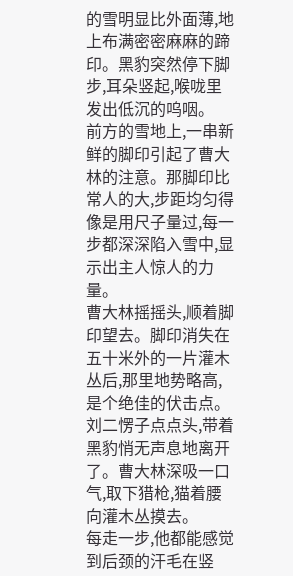的雪明显比外面薄,地上布满密密麻麻的蹄印。黑豹突然停下脚步,耳朵竖起,喉咙里发出低沉的呜咽。
前方的雪地上,一串新鲜的脚印引起了曹大林的注意。那脚印比常人的大,步距均匀得像是用尺子量过,每一步都深深陷入雪中,显示出主人惊人的力量。
曹大林摇摇头,顺着脚印望去。脚印消失在五十米外的一片灌木丛后,那里地势略高,是个绝佳的伏击点。
刘二愣子点点头,带着黑豹悄无声息地离开了。曹大林深吸一口气,取下猎枪,猫着腰向灌木丛摸去。
每走一步,他都能感觉到后颈的汗毛在竖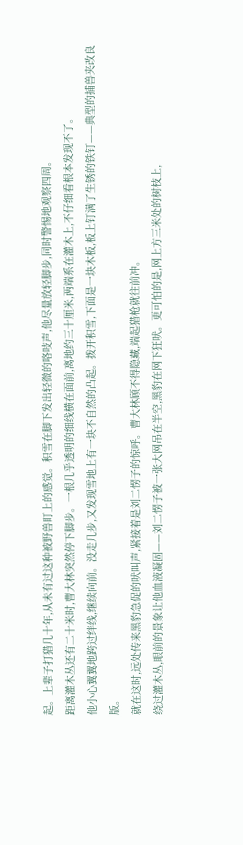起。上辈子打猎几十年,从未有过这种被野兽盯上的感觉。积雪在脚下发出轻微的咯吱声,他尽量放轻脚步,同时警惕地观察四周。
距离灌木丛还有二十米时,曹大林突然停下脚步。一根几乎透明的细线横在面前,离地约三十厘米,两端系在灌木上,不仔细看根本发现不了。
他小心翼翼地跨过绊线,继续向前。没走几步,又发现雪地上有一块不自然的凸起。拨开积雪,下面是一块木板,板上钉满了生锈的铁钉——典型的捕兽夹改良版。
就在这时,远处传来黑豹急促的吠叫声,紧接着是刘二愣子的惊呼。曹大林顾不得隐藏,端起猎枪就往前冲。
绕过灌木丛,眼前的景象让他血液凝固——刘二愣子被一张大网吊在半空,黑豹在网下狂吠。更可怕的是,网上方三米处的树枝上,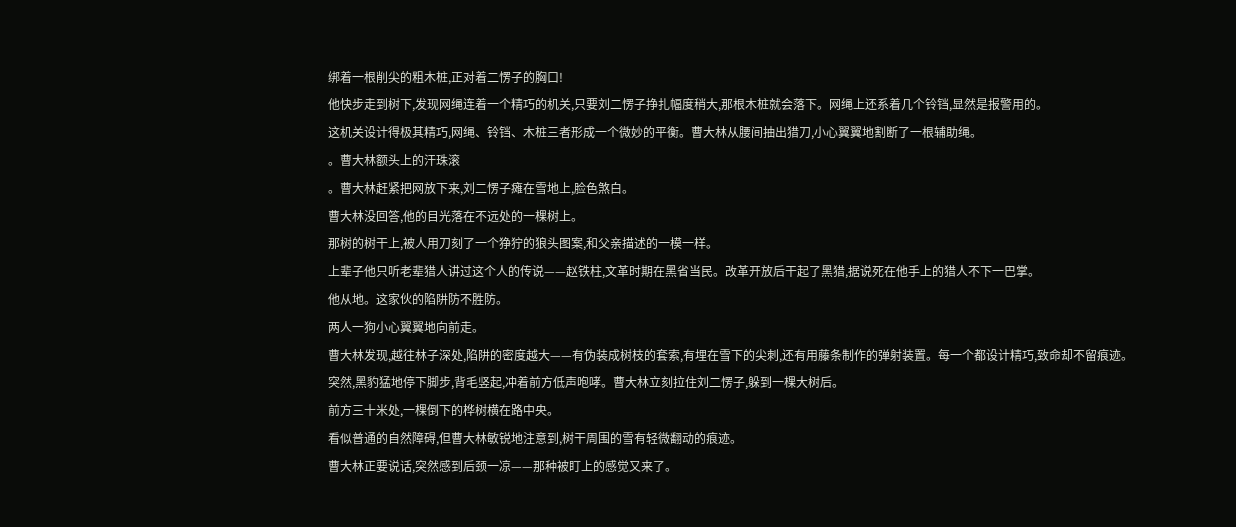绑着一根削尖的粗木桩,正对着二愣子的胸口!
他快步走到树下,发现网绳连着一个精巧的机关,只要刘二愣子挣扎幅度稍大,那根木桩就会落下。网绳上还系着几个铃铛,显然是报警用的。
这机关设计得极其精巧,网绳、铃铛、木桩三者形成一个微妙的平衡。曹大林从腰间抽出猎刀,小心翼翼地割断了一根辅助绳。
。曹大林额头上的汗珠滚
。曹大林赶紧把网放下来,刘二愣子瘫在雪地上,脸色煞白。
曹大林没回答,他的目光落在不远处的一棵树上。
那树的树干上,被人用刀刻了一个狰狞的狼头图案,和父亲描述的一模一样。
上辈子他只听老辈猎人讲过这个人的传说——赵铁柱,文革时期在黑省当民。改革开放后干起了黑猎,据说死在他手上的猎人不下一巴掌。
他从地。这家伙的陷阱防不胜防。
两人一狗小心翼翼地向前走。
曹大林发现,越往林子深处,陷阱的密度越大——有伪装成树枝的套索,有埋在雪下的尖刺,还有用藤条制作的弹射装置。每一个都设计精巧,致命却不留痕迹。
突然,黑豹猛地停下脚步,背毛竖起,冲着前方低声咆哮。曹大林立刻拉住刘二愣子,躲到一棵大树后。
前方三十米处,一棵倒下的桦树横在路中央。
看似普通的自然障碍,但曹大林敏锐地注意到,树干周围的雪有轻微翻动的痕迹。
曹大林正要说话,突然感到后颈一凉——那种被盯上的感觉又来了。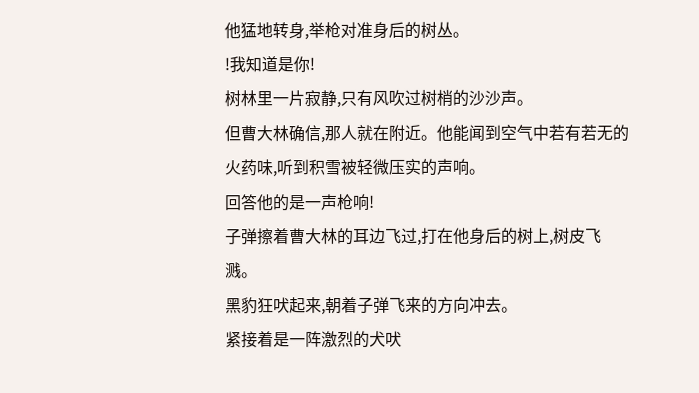他猛地转身,举枪对准身后的树丛。
!我知道是你!
树林里一片寂静,只有风吹过树梢的沙沙声。
但曹大林确信,那人就在附近。他能闻到空气中若有若无的火药味,听到积雪被轻微压实的声响。
回答他的是一声枪响!
子弹擦着曹大林的耳边飞过,打在他身后的树上,树皮飞溅。
黑豹狂吠起来,朝着子弹飞来的方向冲去。
紧接着是一阵激烈的犬吠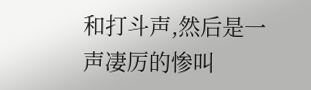和打斗声,然后是一声凄厉的惨叫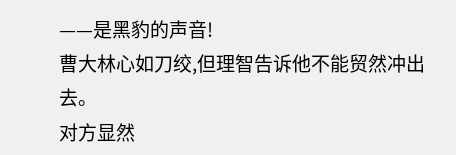——是黑豹的声音!
曹大林心如刀绞,但理智告诉他不能贸然冲出去。
对方显然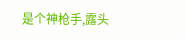是个神枪手,露头